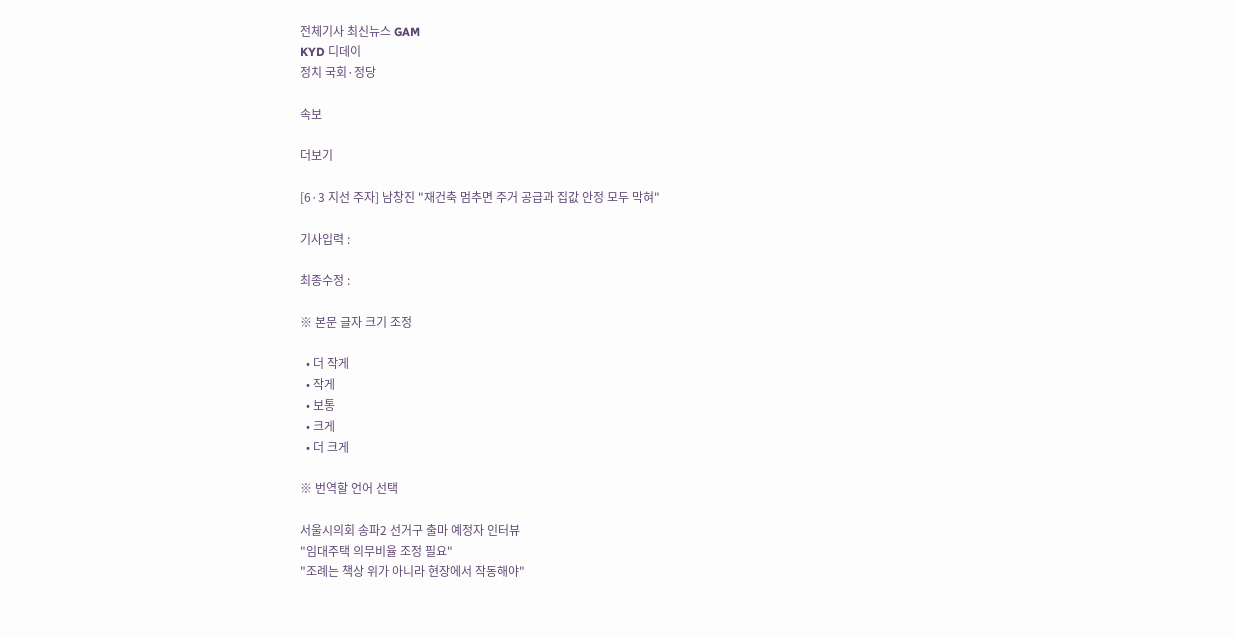전체기사 최신뉴스 GAM
KYD 디데이
정치 국회·정당

속보

더보기

[6·3 지선 주자] 남창진 "재건축 멈추면 주거 공급과 집값 안정 모두 막혀"

기사입력 :

최종수정 :

※ 본문 글자 크기 조정

  • 더 작게
  • 작게
  • 보통
  • 크게
  • 더 크게

※ 번역할 언어 선택

서울시의회 송파2 선거구 출마 예정자 인터뷰
"임대주택 의무비율 조정 필요"
"조례는 책상 위가 아니라 현장에서 작동해야"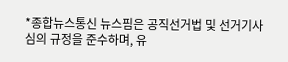*종합뉴스통신 뉴스핌은 공직선거법 및 선거기사 심의 규정을 준수하며, 유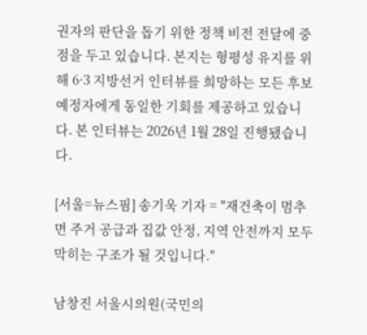권자의 판단을 돕기 위한 정책 비전 전달에 중점을 두고 있습니다. 본지는 형평성 유지를 위해 6·3 지방선거 인터뷰를 희망하는 모든 후보 예정자에게 동일한 기회를 제공하고 있습니다. 본 인터뷰는 2026년 1월 28일 진행됐습니다.

[서울=뉴스핌] 송기욱 기자 = "재건축이 멈추면 주거 공급과 집값 안정, 지역 안전까지 모두 막히는 구조가 될 것입니다."

남창진 서울시의원(국민의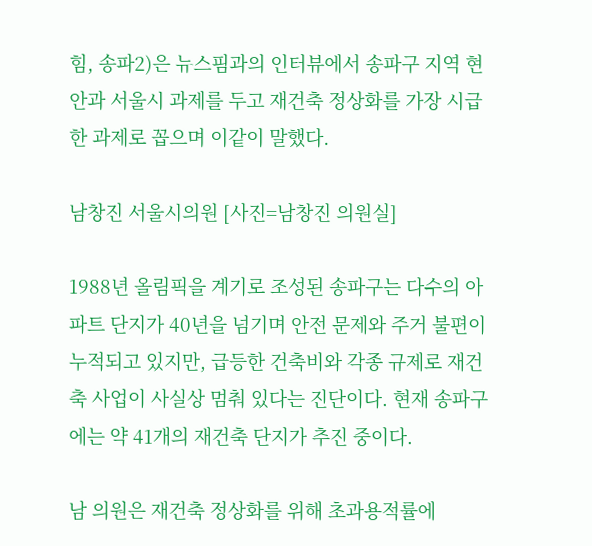힘, 송파2)은 뉴스핌과의 인터뷰에서 송파구 지역 현안과 서울시 과제를 두고 재건축 정상화를 가장 시급한 과제로 꼽으며 이같이 말했다.

남창진 서울시의원 [사진=남창진 의원실]

1988년 올림픽을 계기로 조성된 송파구는 다수의 아파트 단지가 40년을 넘기며 안전 문제와 주거 불편이 누적되고 있지만, 급등한 건축비와 각종 규제로 재건축 사업이 사실상 멈춰 있다는 진단이다. 현재 송파구에는 약 41개의 재건축 단지가 추진 중이다.

남 의원은 재건축 정상화를 위해 초과용적률에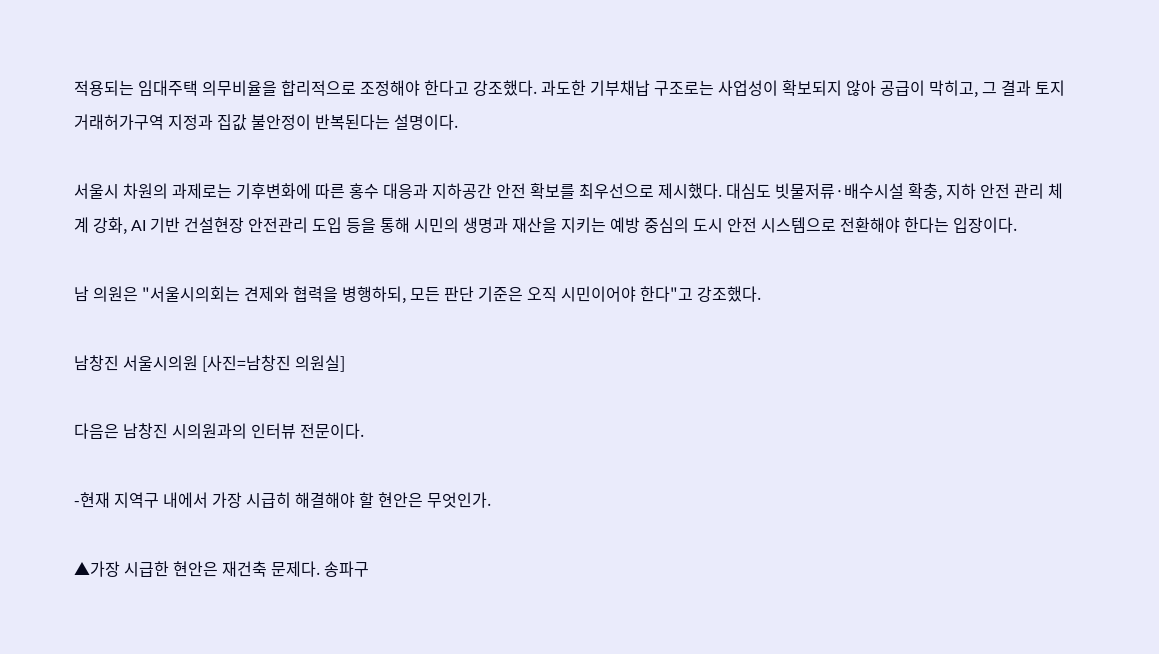적용되는 임대주택 의무비율을 합리적으로 조정해야 한다고 강조했다. 과도한 기부채납 구조로는 사업성이 확보되지 않아 공급이 막히고, 그 결과 토지거래허가구역 지정과 집값 불안정이 반복된다는 설명이다.

서울시 차원의 과제로는 기후변화에 따른 홍수 대응과 지하공간 안전 확보를 최우선으로 제시했다. 대심도 빗물저류·배수시설 확충, 지하 안전 관리 체계 강화, AI 기반 건설현장 안전관리 도입 등을 통해 시민의 생명과 재산을 지키는 예방 중심의 도시 안전 시스템으로 전환해야 한다는 입장이다.

남 의원은 "서울시의회는 견제와 협력을 병행하되, 모든 판단 기준은 오직 시민이어야 한다"고 강조했다.

남창진 서울시의원 [사진=남창진 의원실]

다음은 남창진 시의원과의 인터뷰 전문이다.

-현재 지역구 내에서 가장 시급히 해결해야 할 현안은 무엇인가.

▲가장 시급한 현안은 재건축 문제다. 송파구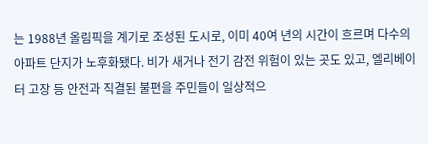는 1988년 올림픽을 계기로 조성된 도시로, 이미 40여 년의 시간이 흐르며 다수의 아파트 단지가 노후화됐다. 비가 새거나 전기 감전 위험이 있는 곳도 있고, 엘리베이터 고장 등 안전과 직결된 불편을 주민들이 일상적으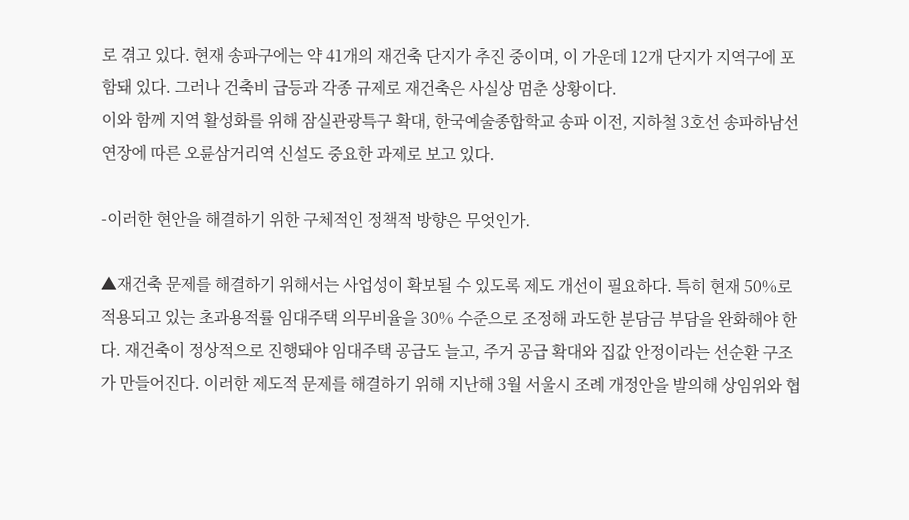로 겪고 있다. 현재 송파구에는 약 41개의 재건축 단지가 추진 중이며, 이 가운데 12개 단지가 지역구에 포함돼 있다. 그러나 건축비 급등과 각종 규제로 재건축은 사실상 멈춘 상황이다.
이와 함께 지역 활성화를 위해 잠실관광특구 확대, 한국예술종합학교 송파 이전, 지하철 3호선 송파하남선 연장에 따른 오륜삼거리역 신설도 중요한 과제로 보고 있다.

-이러한 현안을 해결하기 위한 구체적인 정책적 방향은 무엇인가.

▲재건축 문제를 해결하기 위해서는 사업성이 확보될 수 있도록 제도 개선이 필요하다. 특히 현재 50%로 적용되고 있는 초과용적률 임대주택 의무비율을 30% 수준으로 조정해 과도한 분담금 부담을 완화해야 한다. 재건축이 정상적으로 진행돼야 임대주택 공급도 늘고, 주거 공급 확대와 집값 안정이라는 선순환 구조가 만들어진다. 이러한 제도적 문제를 해결하기 위해 지난해 3월 서울시 조례 개정안을 발의해 상임위와 협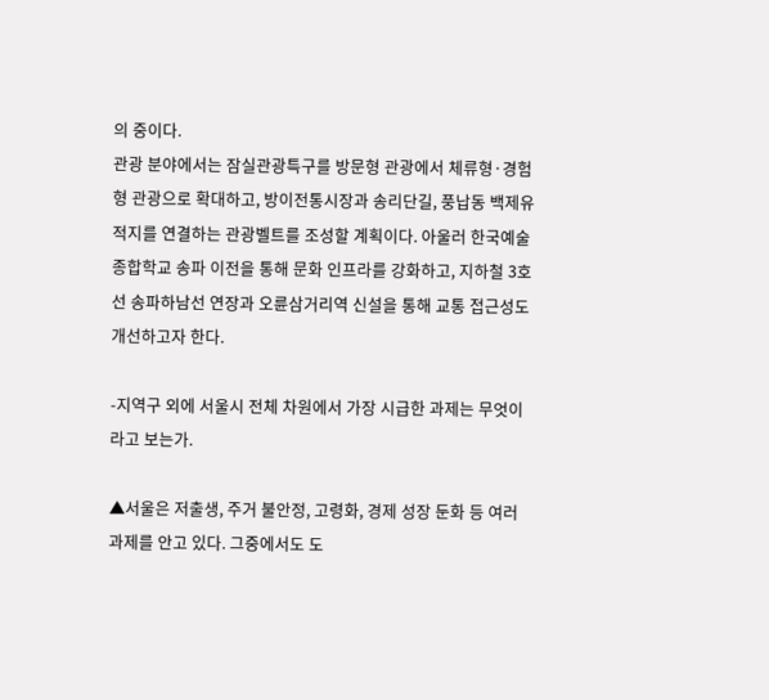의 중이다.
관광 분야에서는 잠실관광특구를 방문형 관광에서 체류형·경험형 관광으로 확대하고, 방이전통시장과 송리단길, 풍납동 백제유적지를 연결하는 관광벨트를 조성할 계획이다. 아울러 한국예술종합학교 송파 이전을 통해 문화 인프라를 강화하고, 지하철 3호선 송파하남선 연장과 오륜삼거리역 신설을 통해 교통 접근성도 개선하고자 한다.

-지역구 외에 서울시 전체 차원에서 가장 시급한 과제는 무엇이라고 보는가.

▲서울은 저출생, 주거 불안정, 고령화, 경제 성장 둔화 등 여러 과제를 안고 있다. 그중에서도 도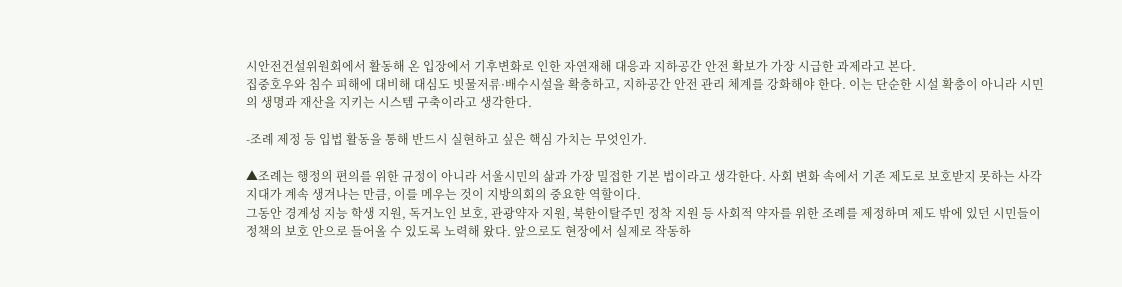시안전건설위원회에서 활동해 온 입장에서 기후변화로 인한 자연재해 대응과 지하공간 안전 확보가 가장 시급한 과제라고 본다.
집중호우와 침수 피해에 대비해 대심도 빗물저류·배수시설을 확충하고, 지하공간 안전 관리 체계를 강화해야 한다. 이는 단순한 시설 확충이 아니라 시민의 생명과 재산을 지키는 시스템 구축이라고 생각한다.

-조례 제정 등 입법 활동을 통해 반드시 실현하고 싶은 핵심 가치는 무엇인가.

▲조례는 행정의 편의를 위한 규정이 아니라 서울시민의 삶과 가장 밀접한 기본 법이라고 생각한다. 사회 변화 속에서 기존 제도로 보호받지 못하는 사각지대가 계속 생겨나는 만큼, 이를 메우는 것이 지방의회의 중요한 역할이다.
그동안 경계성 지능 학생 지원, 독거노인 보호, 관광약자 지원, 북한이탈주민 정착 지원 등 사회적 약자를 위한 조례를 제정하며 제도 밖에 있던 시민들이 정책의 보호 안으로 들어올 수 있도록 노력해 왔다. 앞으로도 현장에서 실제로 작동하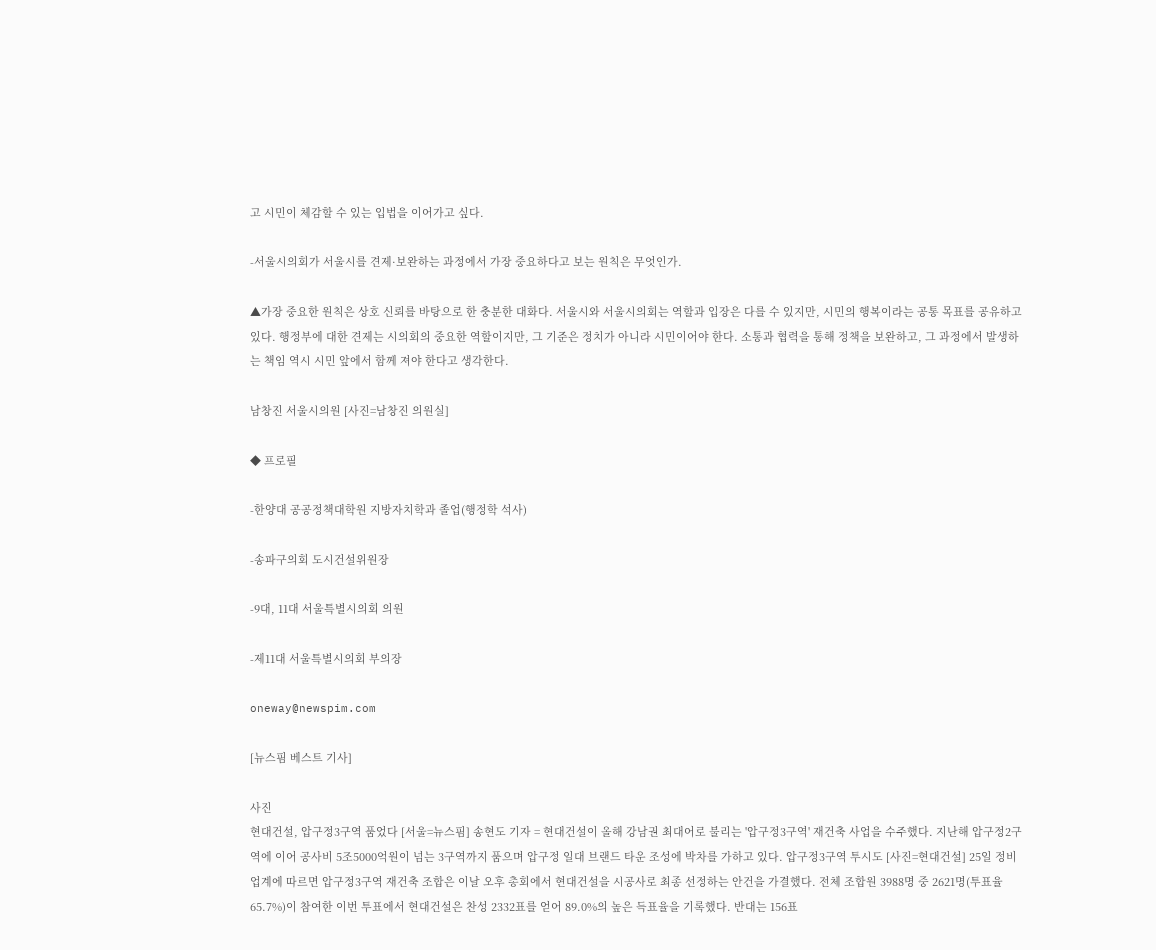고 시민이 체감할 수 있는 입법을 이어가고 싶다.

-서울시의회가 서울시를 견제·보완하는 과정에서 가장 중요하다고 보는 원칙은 무엇인가.

▲가장 중요한 원칙은 상호 신뢰를 바탕으로 한 충분한 대화다. 서울시와 서울시의회는 역할과 입장은 다를 수 있지만, 시민의 행복이라는 공통 목표를 공유하고 있다. 행정부에 대한 견제는 시의회의 중요한 역할이지만, 그 기준은 정치가 아니라 시민이어야 한다. 소통과 협력을 통해 정책을 보완하고, 그 과정에서 발생하는 책임 역시 시민 앞에서 함께 져야 한다고 생각한다.

남창진 서울시의원 [사진=남창진 의원실]

◆ 프로필

-한양대 공공정책대학원 지방자치학과 졸업(행정학 석사)

-송파구의회 도시건설위원장

-9대, 11대 서울특별시의회 의원

-제11대 서울특별시의회 부의장

oneway@newspim.com

[뉴스핌 베스트 기사]

사진
현대건설, 압구정3구역 품었다 [서울=뉴스핌] 송현도 기자 = 현대건설이 올해 강남권 최대어로 불리는 '압구정3구역' 재건축 사업을 수주했다. 지난해 압구정2구역에 이어 공사비 5조5000억원이 넘는 3구역까지 품으며 압구정 일대 브랜드 타운 조성에 박차를 가하고 있다. 압구정3구역 투시도 [사진=현대건설] 25일 정비업계에 따르면 압구정3구역 재건축 조합은 이날 오후 총회에서 현대건설을 시공사로 최종 선정하는 안건을 가결했다. 전체 조합원 3988명 중 2621명(투표율 65.7%)이 참여한 이번 투표에서 현대건설은 찬성 2332표를 얻어 89.0%의 높은 득표율을 기록했다. 반대는 156표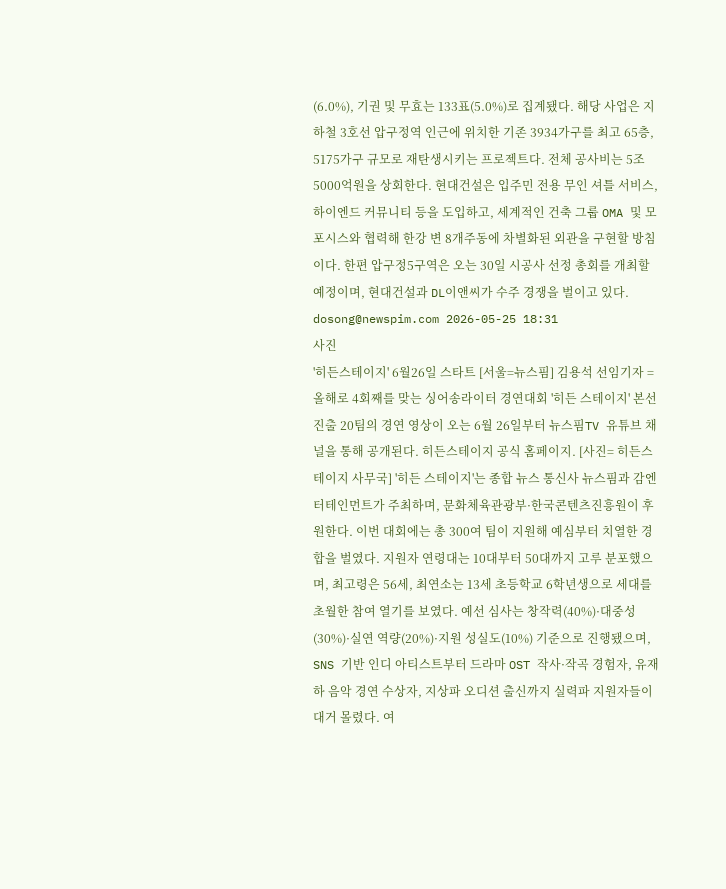(6.0%), 기권 및 무효는 133표(5.0%)로 집계됐다. 해당 사업은 지하철 3호선 압구정역 인근에 위치한 기존 3934가구를 최고 65층, 5175가구 규모로 재탄생시키는 프로젝트다. 전체 공사비는 5조5000억원을 상회한다. 현대건설은 입주민 전용 무인 셔틀 서비스, 하이엔드 커뮤니티 등을 도입하고, 세계적인 건축 그룹 OMA 및 모포시스와 협력해 한강 변 8개주동에 차별화된 외관을 구현할 방침이다. 한편 압구정5구역은 오는 30일 시공사 선정 총회를 개최할 예정이며, 현대건설과 DL이앤씨가 수주 경쟁을 벌이고 있다. dosong@newspim.com 2026-05-25 18:31
사진
'히든스테이지' 6월26일 스타트 [서울=뉴스핌] 김용석 선임기자 = 올해로 4회째를 맞는 싱어송라이터 경연대회 '히든 스테이지' 본선 진출 20팀의 경연 영상이 오는 6월 26일부터 뉴스핌TV 유튜브 채널을 통해 공개된다. 히든스테이지 공식 홈페이지. [사진= 히든스테이지 사무국] '히든 스테이지'는 종합 뉴스 통신사 뉴스핌과 감엔터테인먼트가 주최하며, 문화체육관광부·한국콘텐츠진흥원이 후원한다. 이번 대회에는 총 300여 팀이 지원해 예심부터 치열한 경합을 벌였다. 지원자 연령대는 10대부터 50대까지 고루 분포했으며, 최고령은 56세, 최연소는 13세 초등학교 6학년생으로 세대를 초월한 참여 열기를 보였다. 예선 심사는 창작력(40%)·대중성(30%)·실연 역량(20%)·지원 성실도(10%) 기준으로 진행됐으며, SNS 기반 인디 아티스트부터 드라마 OST 작사·작곡 경험자, 유재하 음악 경연 수상자, 지상파 오디션 출신까지 실력파 지원자들이 대거 몰렸다. 여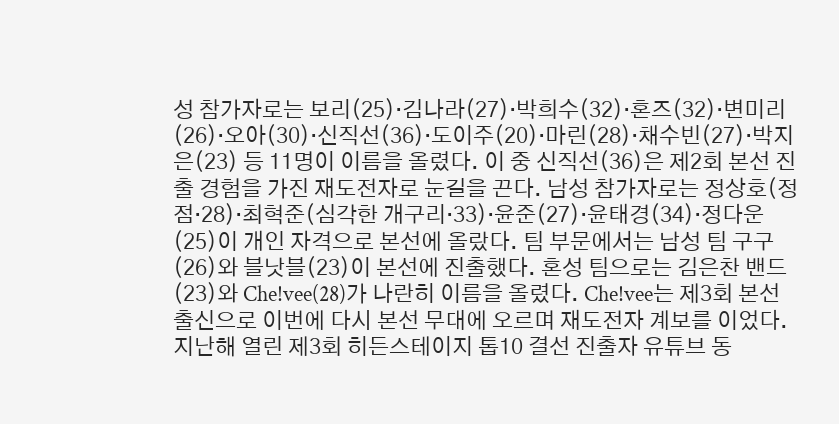성 참가자로는 보리(25)·김나라(27)·박희수(32)·혼즈(32)·변미리(26)·오아(30)·신직선(36)·도이주(20)·마린(28)·채수빈(27)·박지은(23) 등 11명이 이름을 올렸다. 이 중 신직선(36)은 제2회 본선 진출 경험을 가진 재도전자로 눈길을 끈다. 남성 참가자로는 정상호(정점·28)·최혁준(심각한 개구리·33)·윤준(27)·윤태경(34)·정다운(25)이 개인 자격으로 본선에 올랐다. 팀 부문에서는 남성 팀 구구(26)와 블낫블(23)이 본선에 진출했다. 혼성 팀으로는 김은찬 밴드(23)와 Che!vee(28)가 나란히 이름을 올렸다. Che!vee는 제3회 본선 출신으로 이번에 다시 본선 무대에 오르며 재도전자 계보를 이었다. 지난해 열린 제3회 히든스테이지 톱10 결선 진출자 유튜브 동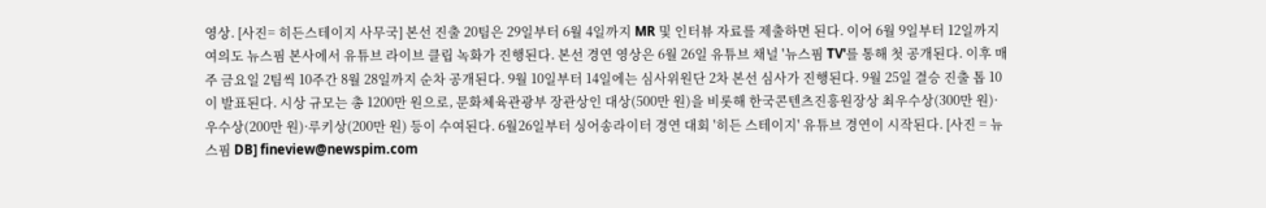영상. [사진= 히든스테이지 사무국] 본선 진출 20팀은 29일부터 6월 4일까지 MR 및 인터뷰 자료를 제출하면 된다. 이어 6월 9일부터 12일까지 여의도 뉴스핌 본사에서 유튜브 라이브 클립 녹화가 진행된다. 본선 경연 영상은 6월 26일 유튜브 채널 '뉴스핌 TV'를 통해 첫 공개된다. 이후 매주 금요일 2팀씩 10주간 8월 28일까지 순차 공개된다. 9월 10일부터 14일에는 심사위원단 2차 본선 심사가 진행된다. 9월 25일 결승 진출 톱 10이 발표된다. 시상 규모는 총 1200만 원으로, 문화체육관광부 장관상인 대상(500만 원)을 비롯해 한국콘텐츠진흥원장상 최우수상(300만 원)·우수상(200만 원)·루키상(200만 원) 등이 수여된다. 6월26일부터 싱어송라이터 경연 대회 '히든 스테이지' 유튜브 경연이 시작된다. [사진 = 뉴스핌 DB] fineview@newspim.com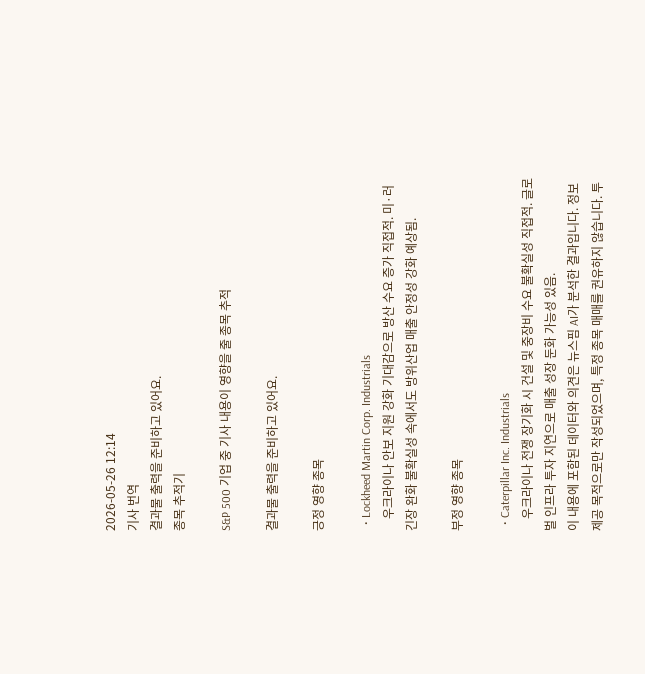2026-05-26 12:14
기사 번역
결과물 출력을 준비하고 있어요.
종목 추적기

S&P 500 기업 중 기사 내용이 영향을 줄 종목 추적

결과물 출력을 준비하고 있어요.

긍정 영향 종목

  • Lockheed Martin Corp. Industrials
    우크라이나 안보 지원 강화 기대감으로 방산 수요 증가 직접적. 미·러 긴장 완화 불확실성 속에서도 방위산업 매출 안정성 강화 예상됨.

부정 영향 종목

  • Caterpillar Inc. Industrials
    우크라이나 전쟁 장기화 시 건설 및 중장비 수요 불확실성 직접적. 글로벌 인프라 투자 지연으로 매출 성장 둔화 가능성 있음.
이 내용에 포함된 데이터와 의견은 뉴스핌 AI가 분석한 결과입니다. 정보 제공 목적으로만 작성되었으며, 특정 종목 매매를 권유하지 않습니다. 투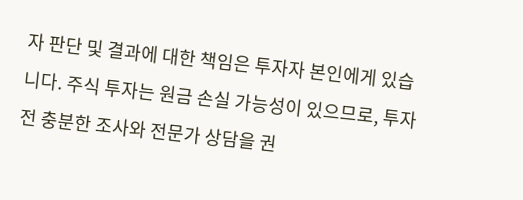자 판단 및 결과에 대한 책임은 투자자 본인에게 있습니다. 주식 투자는 원금 손실 가능성이 있으므로, 투자 전 충분한 조사와 전문가 상담을 권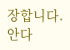장합니다.
안다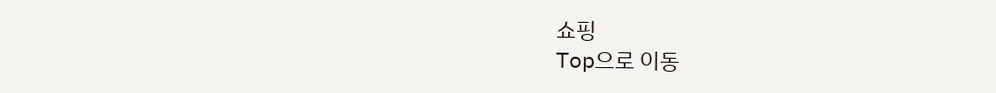쇼핑
Top으로 이동